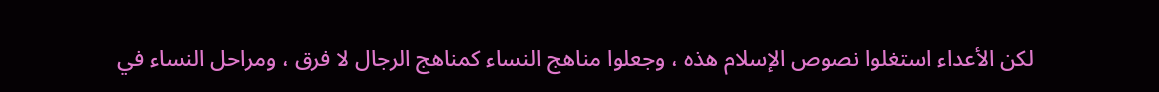لكن الأعداء استغلوا نصوص الإسلام هذه ، وجعلوا مناهج النساء كمناهج الرجال لا فرق ، ومراحل النساء في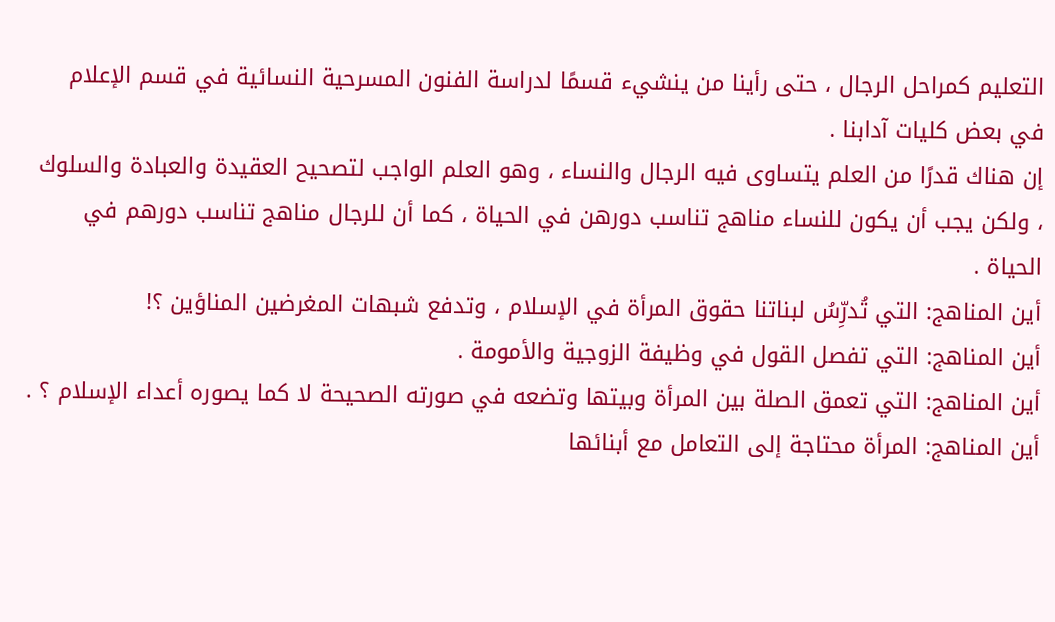التعليم كمراحل الرجال ، حتى رأينا من ينشيء قسمًا لدراسة الفنون المسرحية النسائية في قسم الإعلام في بعض كليات آدابنا .
إن هناك قدرًا من العلم يتساوى فيه الرجال والنساء ، وهو العلم الواجب لتصحيح العقيدة والعبادة والسلوك ، ولكن يجب أن يكون للنساء مناهج تناسب دورهن في الحياة ، كما أن للرجال مناهج تناسب دورهم في الحياة .
أين المناهج: التي تُدرِّسُ لبناتنا حقوق المرأة في الإسلام ، وتدفع شبهات المغرضين المناؤين ؟!
أين المناهج: التي تفصل القول في وظيفة الزوجية والأمومة .
أين المناهج: التي تعمق الصلة بين المرأة وبيتها وتضعه في صورته الصحيحة لا كما يصوره أعداء الإسلام ؟ .
أين المناهج: المرأة محتاجة إلى التعامل مع أبنائها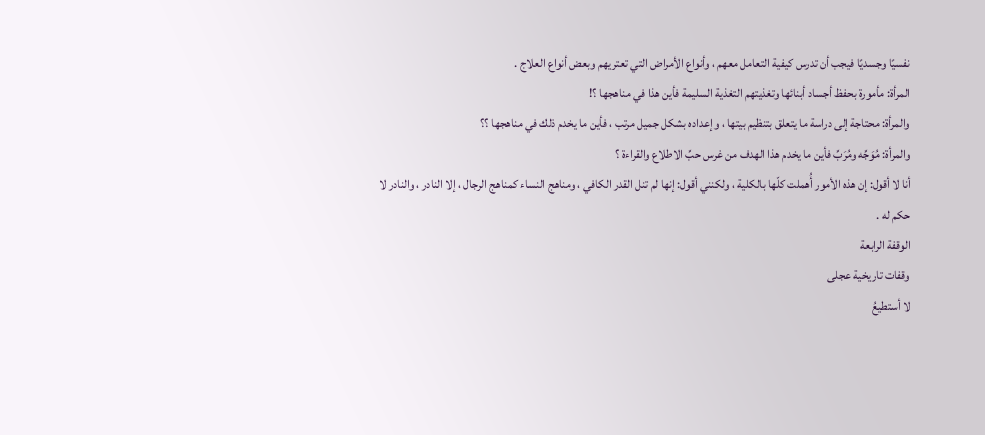نفسيًا وجسديًا فيجب أن تدرس كيفية التعامل معهم ، وأنواع الأمراض التي تعتريهم وبعض أنواع العلاج .
المرأة: مأمورة بحفظ أجساد أبنائها وتغذيتهم التغذية السليمة فأين هذا في مناهجها ؟!
والمرأة: محتاجة إلى دراسة ما يتعلق بتنظيم بيتها ، وإعداده بشكل جميل مرتب ، فأين ما يخدم ذلك في مناهجها ؟؟
والمرأة: مُوَجِّه ومُرَبِّ فأين ما يخدم هذا الهدف من غرس حبِّ الاطلاع والقراءة ؟
أنا لا أقول: إن هذه الأمور أُهملت كلّها بالكلية ، ولكنني أقول: إنها لم تنل القدر الكافي ، ومناهج النساء كمناهج الرجال ، إلا النادر ، والنادر لا حكم له .
الوقفة الرابعة
وقفات تاريخية عجلى
لا أستطيعُ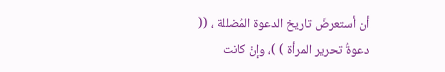أن أستعرضَ تاريخ الدعوة المُضللة ، (( دعوةُ تحرير المرأة ) )، وإنْ كانت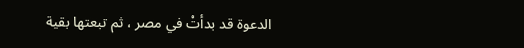الدعوة قد بدأتْ في مصر ، ثم تبعتها بقية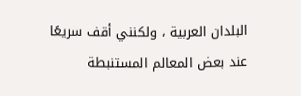البلدان العربية ، ولكنني أقف سريعًا عند بعض المعالم المستنبطة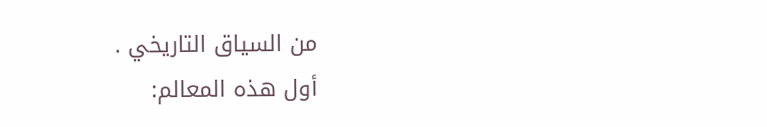من السياق التاريخي .
أول هذه المعالم: